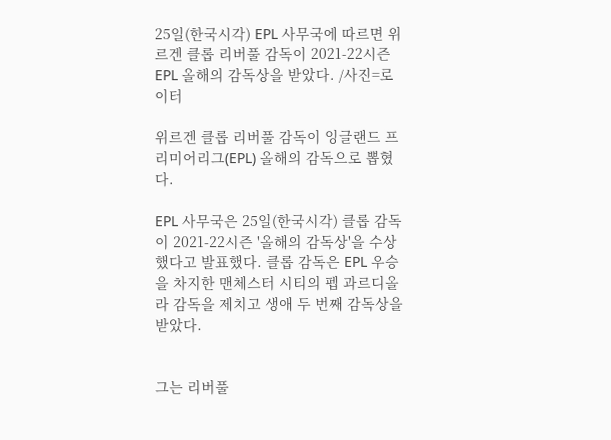25일(한국시각) EPL 사무국에 따르면 위르겐 클롭 리버풀 감독이 2021-22시즌 EPL 올해의 감독상을 받았다. /사진=로이터

위르겐 클롭 리버풀 감독이 잉글랜드 프리미어리그(EPL) 올해의 감독으로 뽑혔다.

EPL 사무국은 25일(한국시각) 클롭 감독이 2021-22시즌 '올해의 감독상'을 수상했다고 발표했다. 클롭 감독은 EPL 우승을 차지한 맨체스터 시티의 펩 과르디올라 감독을 제치고 생애 두 번째 감독상을 받았다.


그는 리버풀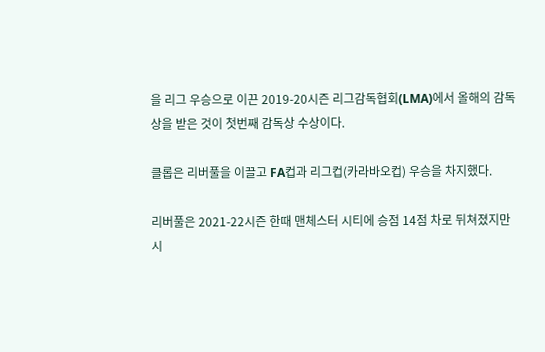을 리그 우승으로 이끈 2019-20시즌 리그감독협회(LMA)에서 올해의 감독상을 받은 것이 첫번째 감독상 수상이다.

클롭은 리버풀을 이끌고 FA컵과 리그컵(카라바오컵) 우승을 차지했다.

리버풀은 2021-22시즌 한때 맨체스터 시티에 승점 14점 차로 뒤쳐졌지만 시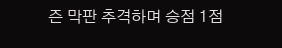즌 막판 추격하며 승점 1점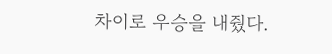차이로 우승을 내줬다.